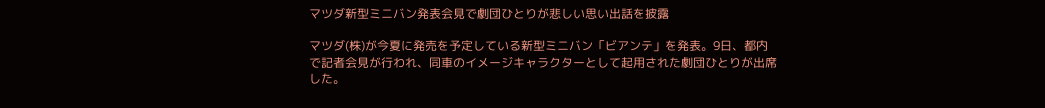マツダ新型ミニバン発表会見で劇団ひとりが悲しい思い出話を披露

マツダ(株)が今夏に発売を予定している新型ミニバン「ビアンテ」を発表。9日、都内で記者会見が行われ、同車のイメージキャラクターとして起用された劇団ひとりが出席した。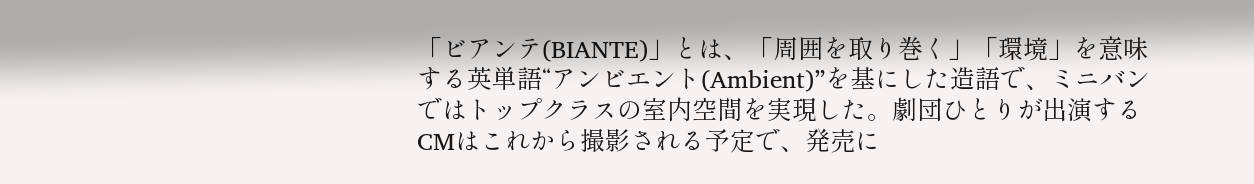「ビアンテ(BIANTE)」とは、「周囲を取り巻く」「環境」を意味する英単語“アンビエント(Ambient)”を基にした造語で、ミニバンではトップクラスの室内空間を実現した。劇団ひとりが出演するCMはこれから撮影される予定で、発売に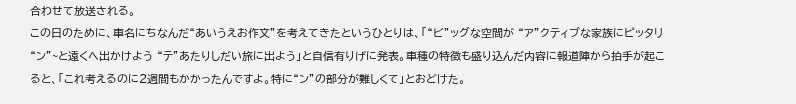合わせて放送される。
この日のために、車名にちなんだ“あいうえお作文”を考えてきたというひとりは、「“ビ”ッグな空間が “ア”クティブな家族にピッタリ “ン”~と遠くへ出かけよう “テ”あたりしだい旅に出よう」と自信有りげに発表。車種の特徴も盛り込んだ内容に報道陣から拍手が起こると、「これ考えるのに2週間もかかったんですよ。特に“ン”の部分が難しくて」とおどけた。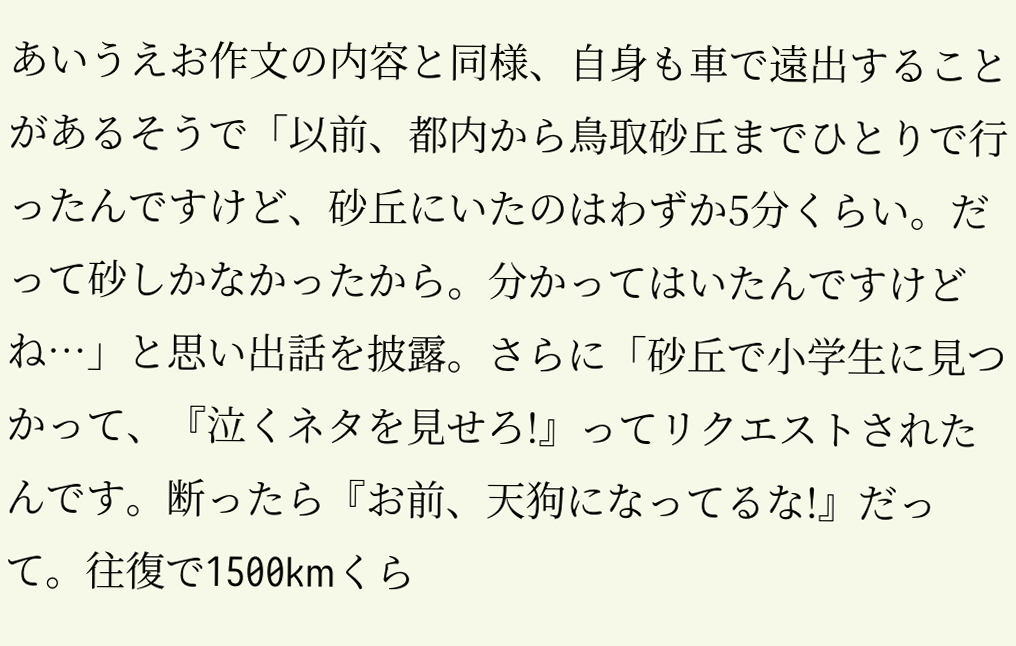あいうえお作文の内容と同様、自身も車で遠出することがあるそうで「以前、都内から鳥取砂丘までひとりで行ったんですけど、砂丘にいたのはわずか5分くらい。だって砂しかなかったから。分かってはいたんですけどね…」と思い出話を披露。さらに「砂丘で小学生に見つかって、『泣くネタを見せろ!』ってリクエストされたんです。断ったら『お前、天狗になってるな!』だって。往復で1500kmくら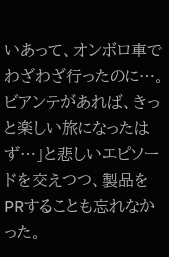いあって、オンボロ車でわざわざ行ったのに…。ビアンテがあれば、きっと楽しい旅になったはず…」と悲しいエピソードを交えつつ、製品をPRすることも忘れなかった。